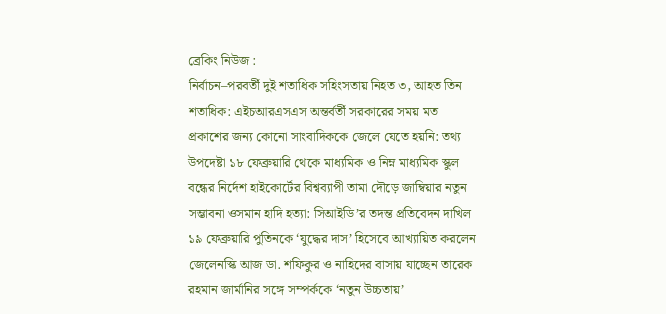ব্রেকিং নিউজ :
নির্বাচন–পরবর্তী দুই শতাধিক সহিংসতায় নিহত ৩, আহত তিন শতাধিক: এইচআরএসএস অন্তর্বর্তী সরকারের সময় মত প্রকাশের জন্য কোনো সাংবাদিককে জেলে যেতে হয়নি: তথ্য উপদেষ্টা ১৮ ফেব্রুয়ারি থেকে মাধ্যমিক ও নিম্ন মাধ্যমিক স্কুল বন্ধের নির্দেশ হাইকোর্টের বিশ্বব্যাপী তামা দৌড়ে জাম্বিয়ার নতুন সম্ভাবনা ওসমান হাদি হত্যা: সিআইডি’র তদন্ত প্রতিবেদন দাখিল ১৯ ফেব্রুয়ারি পুতিনকে ‘যুদ্ধের দাস’ হিসেবে আখ্যায়িত করলেন জেলেনস্কি আজ ডা. শফিকুর ও নাহিদের বাসায় যাচ্ছেন তারেক রহমান জার্মানির সঙ্গে সম্পর্ককে ‘নতুন উচ্চতায়’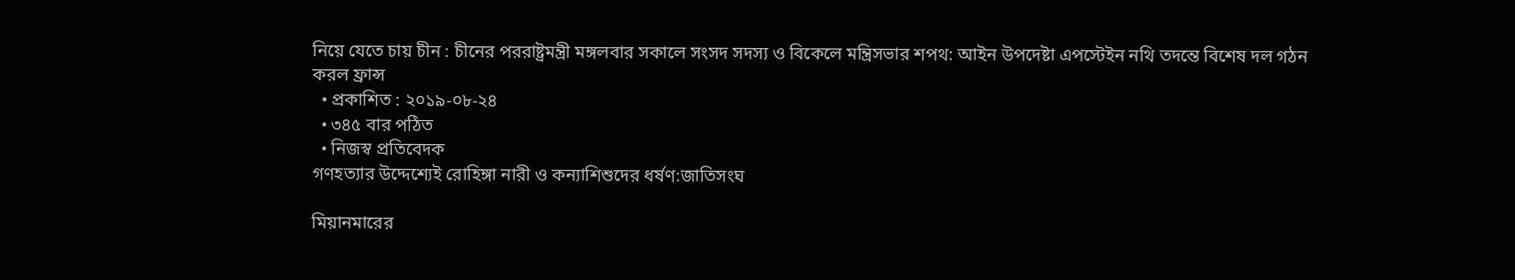নিয়ে যেতে চায় চীন : চীনের পররাষ্ট্রমন্ত্রী মঙ্গলবার সকালে সংসদ সদস্য ও বিকেলে মন্ত্রিসভার শপথ: আইন উপদেষ্টা এপস্টেইন নথি তদন্তে বিশেষ দল গঠন করল ফ্রান্স
  • প্রকাশিত : ২০১৯-০৮-২৪
  • ৩৪৫ বার পঠিত
  • নিজস্ব প্রতিবেদক
গণহত্যার উদ্দেশ্যেই রোহিঙ্গা নারী ও কন্যাশিশুদের ধর্ষণ:জাতিসংঘ

মিয়ানমারের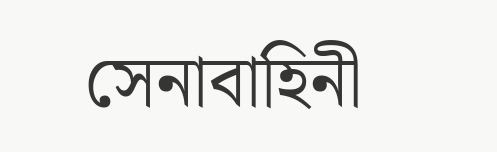সেনাবাহিনী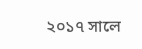২০১৭ সালে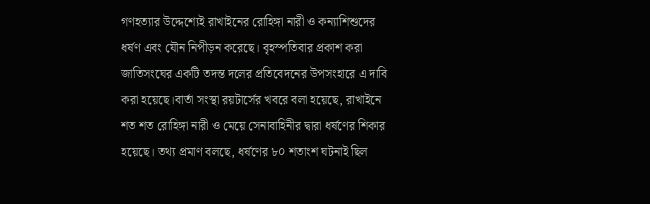গণহত্যার উদ্দেশ্যেই রাখাইনের রোহিঙ্গা নারী ও কন্যাশিশুদের ধর্ষণ এবং যৌন নিপীড়ন করেছে। বৃহস্পতিবার প্রকাশ করা জাতিসংঘের একটি তদন্ত দলের প্রতিবেদনের উপসংহারে এ দাবি করা হয়েছে।বার্তা সংস্থা রয়টার্সের খবরে বলা হয়েছে, রাখাইনে শত শত রোহিঙ্গা নারী ও মেয়ে সেনাবাহিনীর দ্বারা ধর্ষণের শিকার হয়েছে। তথ্য প্রমাণ বলছে, ধর্ষণের ৮০ শতাংশ ঘটনাই ছিল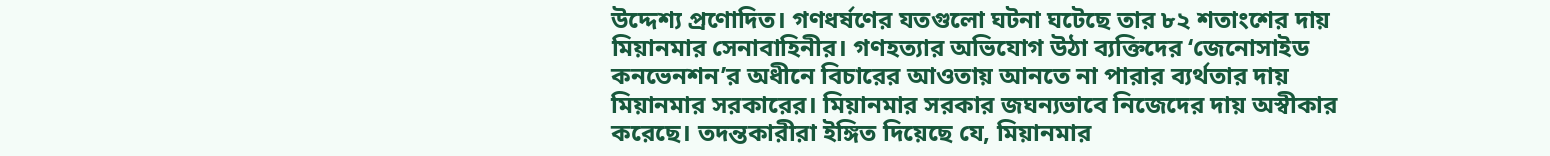উদ্দেশ্য প্রণোদিত। গণধর্ষণের যতগুলো ঘটনা ঘটেছে তার ৮২ শতাংশের দায় মিয়ানমার সেনাবাহিনীর। গণহত্যার অভিযোগ উঠা ব্যক্তিদের ‘জেনোসাইড কনভেনশন’র অধীনে বিচারের আওতায় আনতে না পারার ব্যর্থতার দায় মিয়ানমার সরকারের। মিয়ানমার সরকার জঘন্যভাবে নিজেদের দায় অস্বীকার করেছে। তদন্তকারীরা ইঙ্গিত দিয়েছে যে, মিয়ানমার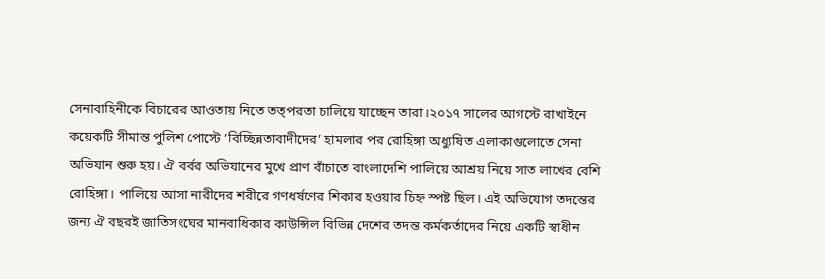সেনাবাহিনীকে বিচারের আওতায় নিতে তত্পরতা চালিয়ে যাচ্ছেন তারা।২০১৭ সালের আগস্টে রাখাইনে কয়েকটি সীমান্ত পুলিশ পোস্টে ‘বিচ্ছিন্নতাবাদীদের’ হামলার পর রোহিঙ্গা অধ্যুষিত এলাকাগুলোতে সেনা অভিযান শুরু হয়। ঐ বর্বর অভিযানের মুখে প্রাণ বাঁচাতে বাংলাদেশি পালিয়ে আশ্রয় নিয়ে সাত লাখের বেশি রোহিঙ্গা। পালিয়ে আসা নারীদের শরীরে গণধর্ষণের শিকার হওয়ার চিহ্ন স্পষ্ট ছিল। এই অভিযোগ তদন্তের জন্য ঐ বছরই জাতিসংঘের মানবাধিকার কাউন্সিল বিভিন্ন দেশের তদন্ত কর্মকর্তাদের নিয়ে একটি স্বাধীন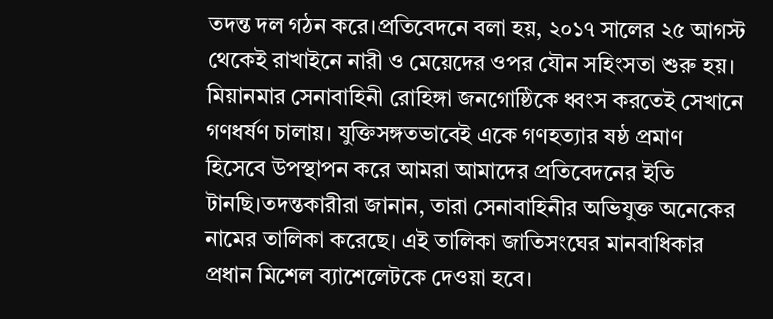তদন্ত দল গঠন করে।প্রতিবেদনে বলা হয়, ২০১৭ সালের ২৫ আগস্ট থেকেই রাখাইনে নারী ও মেয়েদের ওপর যৌন সহিংসতা শুরু হয়। মিয়ানমার সেনাবাহিনী রোহিঙ্গা জনগোষ্ঠিকে ধ্বংস করতেই সেখানে গণধর্ষণ চালায়। যুক্তিসঙ্গতভাবেই একে গণহত্যার ষষ্ঠ প্রমাণ হিসেবে উপস্থাপন করে আমরা আমাদের প্রতিবেদনের ইতি টানছি।তদন্তকারীরা জানান, তারা সেনাবাহিনীর অভিযুক্ত অনেকের নামের তালিকা করেছে। এই তালিকা জাতিসংঘের মানবাধিকার প্রধান মিশেল ব্যাশেলেটকে দেওয়া হবে।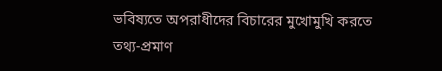ভবিষ্যতে অপরাধীদের বিচারের মুখোমুখি করতে তথ্য-প্রমাণ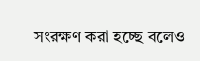সংরক্ষণ করা হচ্ছে বলেও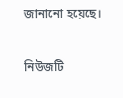জানানো হয়েছে।

নিউজটি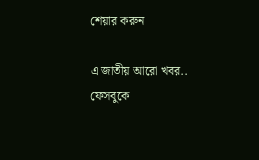শেয়ার করুন

এ জাতীয় আরো খবর..
ফেসবুকে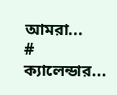আমরা...
#
ক্যালেন্ডার...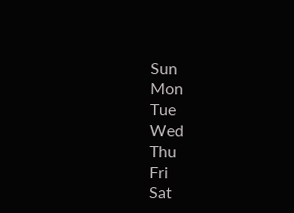Sun
Mon
Tue
Wed
Thu
Fri
Sat